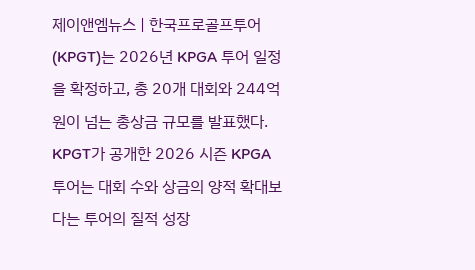제이앤엠뉴스 | 한국프로골프투어(KPGT)는 2026년 KPGA 투어 일정을 확정하고, 총 20개 대회와 244억 원이 넘는 총상금 규모를 발표했다. KPGT가 공개한 2026 시즌 KPGA 투어는 대회 수와 상금의 양적 확대보다는 투어의 질적 성장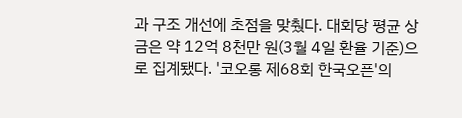과 구조 개선에 초점을 맞췄다. 대회당 평균 상금은 약 12억 8천만 원(3월 4일 환율 기준)으로 집계됐다. '코오롱 제68회 한국오픈'의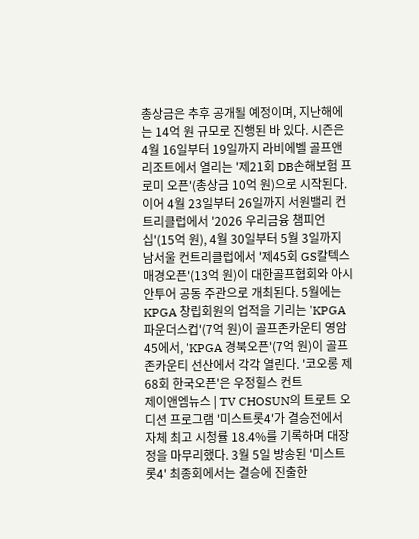총상금은 추후 공개될 예정이며, 지난해에는 14억 원 규모로 진행된 바 있다. 시즌은 4월 16일부터 19일까지 라비에벨 골프앤리조트에서 열리는 '제21회 DB손해보험 프로미 오픈'(총상금 10억 원)으로 시작된다. 이어 4월 23일부터 26일까지 서원밸리 컨트리클럽에서 '2026 우리금융 챔피언십'(15억 원), 4월 30일부터 5월 3일까지 남서울 컨트리클럽에서 '제45회 GS칼텍스 매경오픈'(13억 원)이 대한골프협회와 아시안투어 공동 주관으로 개최된다. 5월에는 KPGA 창립회원의 업적을 기리는 'KPGA 파운더스컵'(7억 원)이 골프존카운티 영암45에서, 'KPGA 경북오픈'(7억 원)이 골프존카운티 선산에서 각각 열린다. '코오롱 제68회 한국오픈'은 우정힐스 컨트
제이앤엠뉴스 | TV CHOSUN의 트로트 오디션 프로그램 '미스트롯4'가 결승전에서 자체 최고 시청률 18.4%를 기록하며 대장정을 마무리했다. 3월 5일 방송된 '미스트롯4' 최종회에서는 결승에 진출한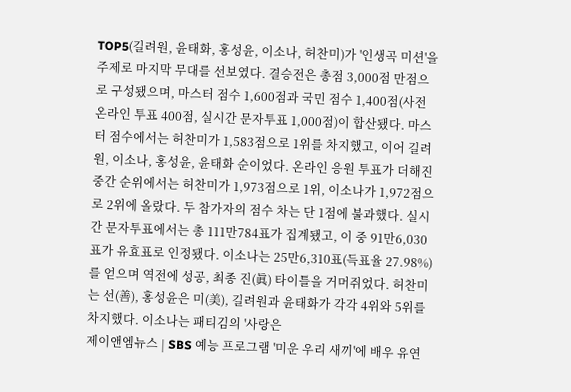TOP5(길려원, 윤태화, 홍성윤, 이소나, 허찬미)가 '인생곡 미션'을 주제로 마지막 무대를 선보였다. 결승전은 총점 3,000점 만점으로 구성됐으며, 마스터 점수 1,600점과 국민 점수 1,400점(사전 온라인 투표 400점, 실시간 문자투표 1,000점)이 합산됐다. 마스터 점수에서는 허찬미가 1,583점으로 1위를 차지했고, 이어 길려원, 이소나, 홍성윤, 윤태화 순이었다. 온라인 응원 투표가 더해진 중간 순위에서는 허찬미가 1,973점으로 1위, 이소나가 1,972점으로 2위에 올랐다. 두 참가자의 점수 차는 단 1점에 불과했다. 실시간 문자투표에서는 총 111만784표가 집계됐고, 이 중 91만6,030표가 유효표로 인정됐다. 이소나는 25만6,310표(득표율 27.98%)를 얻으며 역전에 성공, 최종 진(眞) 타이틀을 거머쥐었다. 허찬미는 선(善), 홍성윤은 미(美), 길려원과 윤태화가 각각 4위와 5위를 차지했다. 이소나는 패티김의 '사랑은
제이앤엠뉴스 | SBS 예능 프로그램 '미운 우리 새끼'에 배우 유연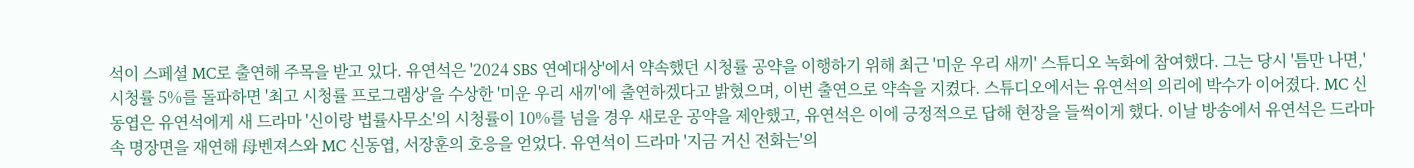석이 스페셜 MC로 출연해 주목을 받고 있다. 유연석은 '2024 SBS 연예대상'에서 약속했던 시청률 공약을 이행하기 위해 최근 '미운 우리 새끼' 스튜디오 녹화에 참여했다. 그는 당시 '틈만 나면,' 시청률 5%를 돌파하면 '최고 시청률 프로그램상'을 수상한 '미운 우리 새끼'에 출연하겠다고 밝혔으며, 이번 출연으로 약속을 지켰다. 스튜디오에서는 유연석의 의리에 박수가 이어졌다. MC 신동엽은 유연석에게 새 드라마 '신이랑 법률사무소'의 시청률이 10%를 넘을 경우 새로운 공약을 제안했고, 유연석은 이에 긍정적으로 답해 현장을 들썩이게 했다. 이날 방송에서 유연석은 드라마 속 명장면을 재연해 母벤져스와 MC 신동엽, 서장훈의 호응을 얻었다. 유연석이 드라마 '지금 거신 전화는'의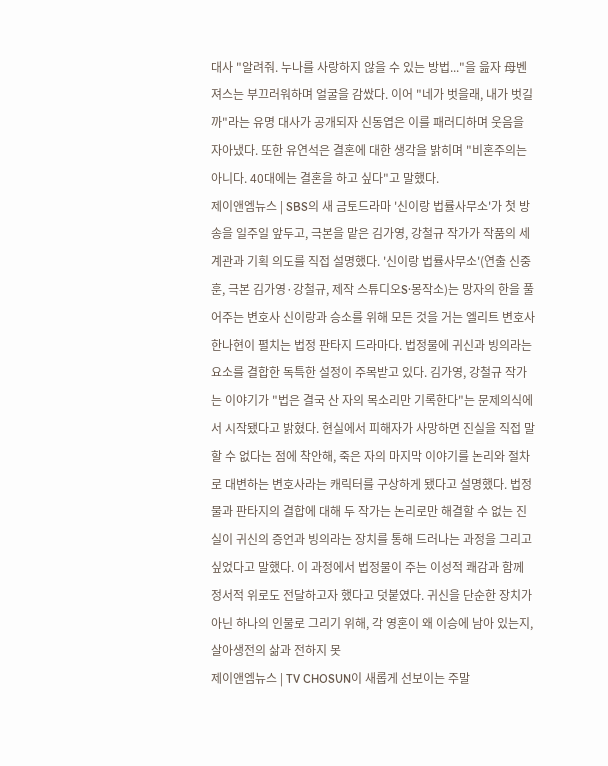대사 "알려줘. 누나를 사랑하지 않을 수 있는 방법..."을 읊자 母벤져스는 부끄러워하며 얼굴을 감쌌다. 이어 "네가 벗을래, 내가 벗길까"라는 유명 대사가 공개되자 신동엽은 이를 패러디하며 웃음을 자아냈다. 또한 유연석은 결혼에 대한 생각을 밝히며 "비혼주의는 아니다. 40대에는 결혼을 하고 싶다"고 말했다.
제이앤엠뉴스 | SBS의 새 금토드라마 '신이랑 법률사무소'가 첫 방송을 일주일 앞두고, 극본을 맡은 김가영, 강철규 작가가 작품의 세계관과 기획 의도를 직접 설명했다. '신이랑 법률사무소'(연출 신중훈, 극본 김가영·강철규, 제작 스튜디오S·몽작소)는 망자의 한을 풀어주는 변호사 신이랑과 승소를 위해 모든 것을 거는 엘리트 변호사 한나현이 펼치는 법정 판타지 드라마다. 법정물에 귀신과 빙의라는 요소를 결합한 독특한 설정이 주목받고 있다. 김가영, 강철규 작가는 이야기가 "법은 결국 산 자의 목소리만 기록한다"는 문제의식에서 시작됐다고 밝혔다. 현실에서 피해자가 사망하면 진실을 직접 말할 수 없다는 점에 착안해, 죽은 자의 마지막 이야기를 논리와 절차로 대변하는 변호사라는 캐릭터를 구상하게 됐다고 설명했다. 법정물과 판타지의 결합에 대해 두 작가는 논리로만 해결할 수 없는 진실이 귀신의 증언과 빙의라는 장치를 통해 드러나는 과정을 그리고 싶었다고 말했다. 이 과정에서 법정물이 주는 이성적 쾌감과 함께 정서적 위로도 전달하고자 했다고 덧붙였다. 귀신을 단순한 장치가 아닌 하나의 인물로 그리기 위해, 각 영혼이 왜 이승에 남아 있는지, 살아생전의 삶과 전하지 못
제이앤엠뉴스 | TV CHOSUN이 새롭게 선보이는 주말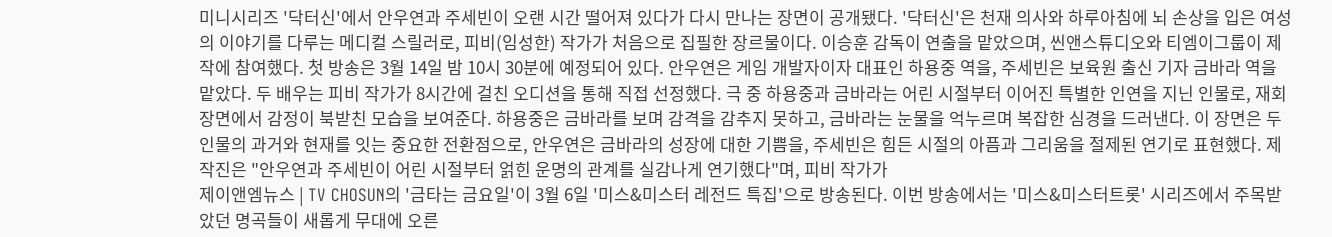미니시리즈 '닥터신'에서 안우연과 주세빈이 오랜 시간 떨어져 있다가 다시 만나는 장면이 공개됐다. '닥터신'은 천재 의사와 하루아침에 뇌 손상을 입은 여성의 이야기를 다루는 메디컬 스릴러로, 피비(임성한) 작가가 처음으로 집필한 장르물이다. 이승훈 감독이 연출을 맡았으며, 씬앤스튜디오와 티엠이그룹이 제작에 참여했다. 첫 방송은 3월 14일 밤 10시 30분에 예정되어 있다. 안우연은 게임 개발자이자 대표인 하용중 역을, 주세빈은 보육원 출신 기자 금바라 역을 맡았다. 두 배우는 피비 작가가 8시간에 걸친 오디션을 통해 직접 선정했다. 극 중 하용중과 금바라는 어린 시절부터 이어진 특별한 인연을 지닌 인물로, 재회 장면에서 감정이 북받친 모습을 보여준다. 하용중은 금바라를 보며 감격을 감추지 못하고, 금바라는 눈물을 억누르며 복잡한 심경을 드러낸다. 이 장면은 두 인물의 과거와 현재를 잇는 중요한 전환점으로, 안우연은 금바라의 성장에 대한 기쁨을, 주세빈은 힘든 시절의 아픔과 그리움을 절제된 연기로 표현했다. 제작진은 "안우연과 주세빈이 어린 시절부터 얽힌 운명의 관계를 실감나게 연기했다"며, 피비 작가가
제이앤엠뉴스 | TV CHOSUN의 '금타는 금요일'이 3월 6일 '미스&미스터 레전드 특집'으로 방송된다. 이번 방송에서는 '미스&미스터트롯' 시리즈에서 주목받았던 명곡들이 새롭게 무대에 오른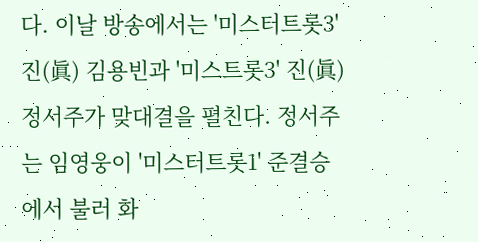다. 이날 방송에서는 '미스터트롯3' 진(眞) 김용빈과 '미스트롯3' 진(眞) 정서주가 맞대결을 펼친다. 정서주는 임영웅이 '미스터트롯1' 준결승에서 불러 화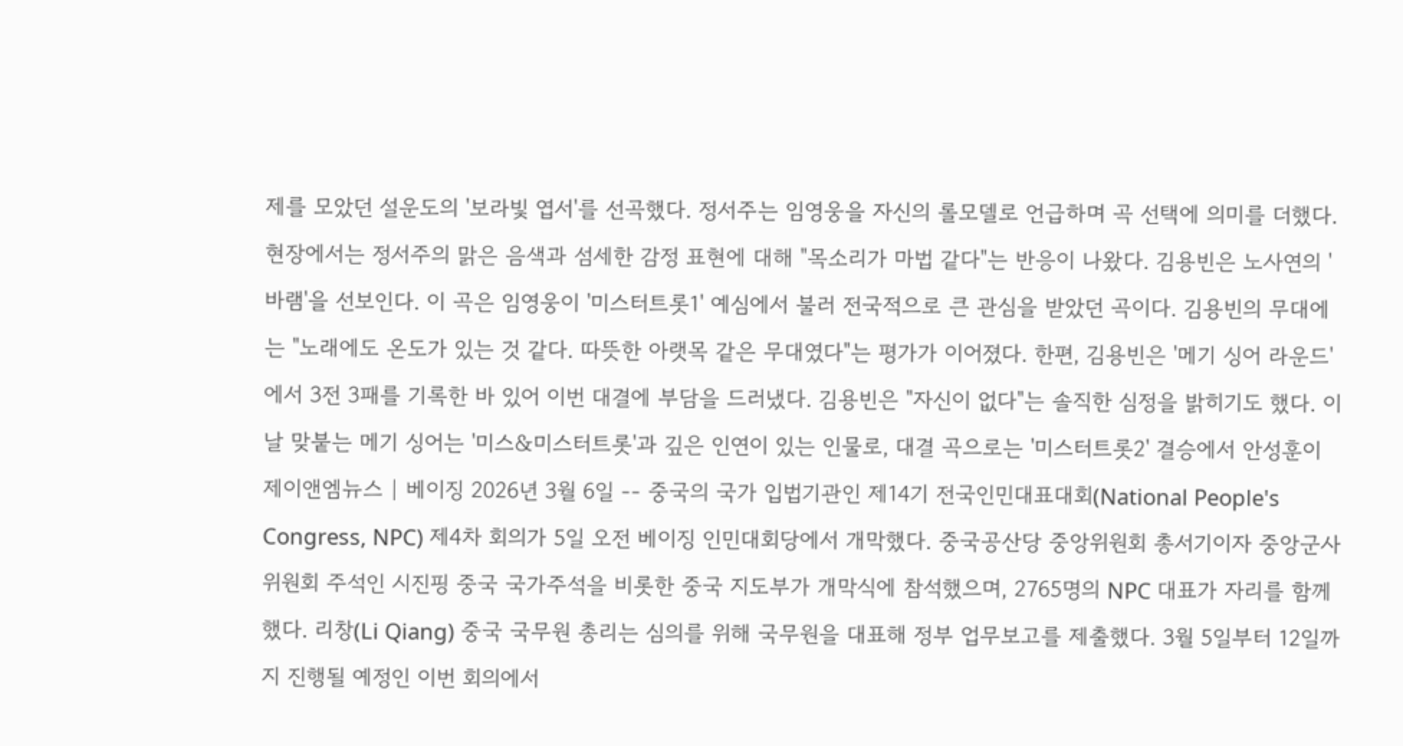제를 모았던 설운도의 '보라빛 엽서'를 선곡했다. 정서주는 임영웅을 자신의 롤모델로 언급하며 곡 선택에 의미를 더했다. 현장에서는 정서주의 맑은 음색과 섬세한 감정 표현에 대해 "목소리가 마법 같다"는 반응이 나왔다. 김용빈은 노사연의 '바램'을 선보인다. 이 곡은 임영웅이 '미스터트롯1' 예심에서 불러 전국적으로 큰 관심을 받았던 곡이다. 김용빈의 무대에는 "노래에도 온도가 있는 것 같다. 따뜻한 아랫목 같은 무대였다"는 평가가 이어졌다. 한편, 김용빈은 '메기 싱어 라운드'에서 3전 3패를 기록한 바 있어 이번 대결에 부담을 드러냈다. 김용빈은 "자신이 없다"는 솔직한 심정을 밝히기도 했다. 이날 맞붙는 메기 싱어는 '미스&미스터트롯'과 깊은 인연이 있는 인물로, 대결 곡으로는 '미스터트롯2' 결승에서 안성훈이
제이앤엠뉴스 | 베이징 2026년 3월 6일 -- 중국의 국가 입법기관인 제14기 전국인민대표대회(National People's Congress, NPC) 제4차 회의가 5일 오전 베이징 인민대회당에서 개막했다. 중국공산당 중앙위원회 총서기이자 중앙군사위원회 주석인 시진핑 중국 국가주석을 비롯한 중국 지도부가 개막식에 참석했으며, 2765명의 NPC 대표가 자리를 함께했다. 리창(Li Qiang) 중국 국무원 총리는 심의를 위해 국무원을 대표해 정부 업무보고를 제출했다. 3월 5일부터 12일까지 진행될 예정인 이번 회의에서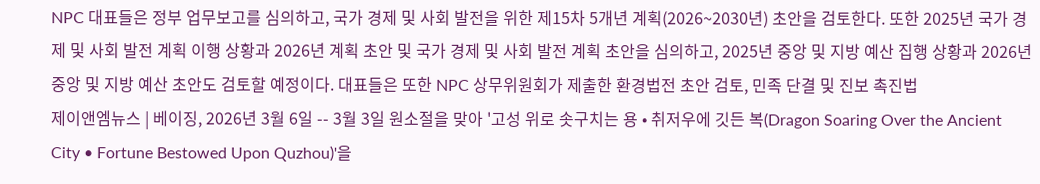NPC 대표들은 정부 업무보고를 심의하고, 국가 경제 및 사회 발전을 위한 제15차 5개년 계획(2026~2030년) 초안을 검토한다. 또한 2025년 국가 경제 및 사회 발전 계획 이행 상황과 2026년 계획 초안 및 국가 경제 및 사회 발전 계획 초안을 심의하고, 2025년 중앙 및 지방 예산 집행 상황과 2026년 중앙 및 지방 예산 초안도 검토할 예정이다. 대표들은 또한 NPC 상무위원회가 제출한 환경법전 초안 검토, 민족 단결 및 진보 촉진법
제이앤엠뉴스 | 베이징, 2026년 3월 6일 -- 3월 3일 원소절을 맞아 '고성 위로 솟구치는 용 • 취저우에 깃든 복(Dragon Soaring Over the Ancient City • Fortune Bestowed Upon Quzhou)'을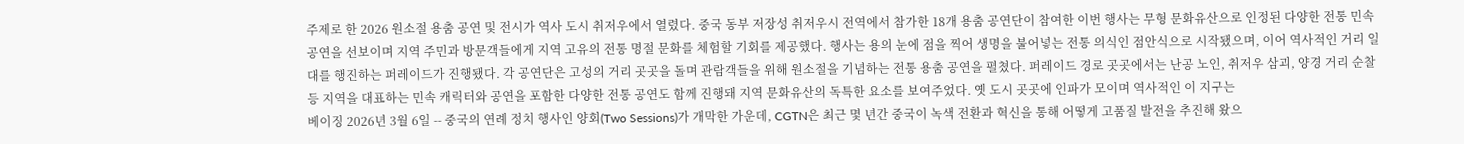주제로 한 2026 원소절 용춤 공연 및 전시가 역사 도시 취저우에서 열렸다. 중국 동부 저장성 취저우시 전역에서 참가한 18개 용춤 공연단이 참여한 이번 행사는 무형 문화유산으로 인정된 다양한 전통 민속 공연을 선보이며 지역 주민과 방문객들에게 지역 고유의 전통 명절 문화를 체험할 기회를 제공했다. 행사는 용의 눈에 점을 찍어 생명을 불어넣는 전통 의식인 점안식으로 시작됐으며, 이어 역사적인 거리 일대를 행진하는 퍼레이드가 진행됐다. 각 공연단은 고성의 거리 곳곳을 돌며 관람객들을 위해 원소절을 기념하는 전통 용춤 공연을 펼쳤다. 퍼레이드 경로 곳곳에서는 난공 노인, 취저우 삼괴, 양경 거리 순찰 등 지역을 대표하는 민속 캐릭터와 공연을 포함한 다양한 전통 공연도 함께 진행돼 지역 문화유산의 독특한 요소를 보여주었다. 옛 도시 곳곳에 인파가 모이며 역사적인 이 지구는
베이징 2026년 3월 6일 -- 중국의 연례 정치 행사인 양회(Two Sessions)가 개막한 가운데, CGTN은 최근 몇 년간 중국이 녹색 전환과 혁신을 통해 어떻게 고품질 발전을 추진해 왔으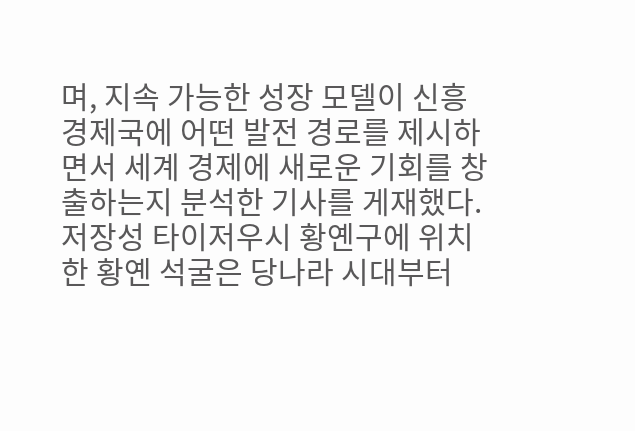며, 지속 가능한 성장 모델이 신흥 경제국에 어떤 발전 경로를 제시하면서 세계 경제에 새로운 기회를 창출하는지 분석한 기사를 게재했다. 저장성 타이저우시 황옌구에 위치한 황옌 석굴은 당나라 시대부터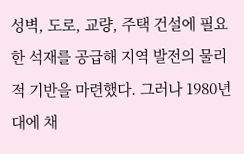성벽, 도로, 교량, 주택 건설에 필요한 석재를 공급해 지역 발전의 물리적 기반을 마련했다. 그러나 1980년대에 채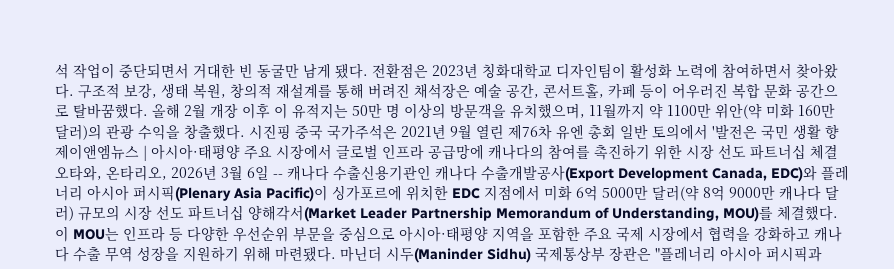석 작업이 중단되면서 거대한 빈 동굴만 남게 됐다. 전환점은 2023년 칭화대학교 디자인팀이 활성화 노력에 참여하면서 찾아왔다. 구조적 보강, 생태 복원, 창의적 재설계를 통해 버려진 채석장은 예술 공간, 콘서트홀, 카페 등이 어우러진 복합 문화 공간으로 탈바꿈했다. 올해 2월 개장 이후 이 유적지는 50만 명 이상의 방문객을 유치했으며, 11월까지 약 1100만 위안(약 미화 160만 달러)의 관광 수익을 창출했다. 시진핑 중국 국가주석은 2021년 9월 열린 제76차 유엔 총회 일반 토의에서 '발전은 국민 생활 향
제이앤엠뉴스 | 아시아·태평양 주요 시장에서 글로벌 인프라 공급망에 캐나다의 참여를 촉진하기 위한 시장 선도 파트너십 체결 오타와, 온타리오, 2026년 3월 6일 -- 캐나다 수출신용기관인 캐나다 수출개발공사(Export Development Canada, EDC)와 플레너리 아시아 퍼시픽(Plenary Asia Pacific)이 싱가포르에 위치한 EDC 지점에서 미화 6억 5000만 달러(약 8억 9000만 캐나다 달러) 규모의 시장 선도 파트너십 양해각서(Market Leader Partnership Memorandum of Understanding, MOU)를 체결했다. 이 MOU는 인프라 등 다양한 우선순위 부문을 중심으로 아시아·태평양 지역을 포함한 주요 국제 시장에서 협력을 강화하고 캐나다 수출 무역 성장을 지원하기 위해 마련됐다. 마닌더 시두(Maninder Sidhu) 국제통상부 장관은 "플레너리 아시아 퍼시픽과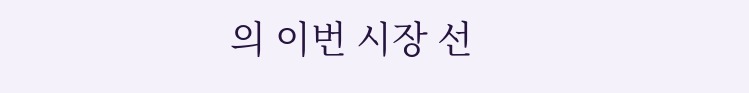의 이번 시장 선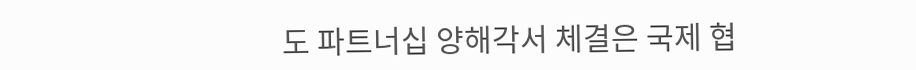도 파트너십 양해각서 체결은 국제 협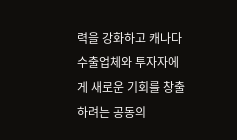력을 강화하고 캐나다 수출업체와 투자자에게 새로운 기회를 창출하려는 공동의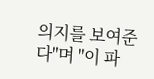의지를 보여준다"며 "이 파